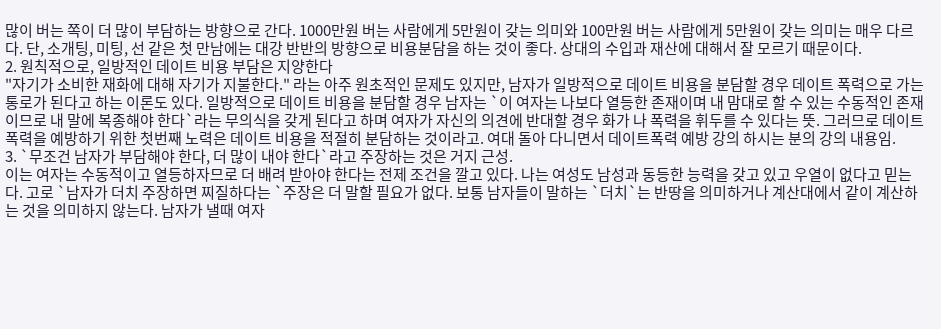많이 버는 쪽이 더 많이 부담하는 방향으로 간다. 1000만원 버는 사람에게 5만원이 갖는 의미와 100만원 버는 사람에게 5만원이 갖는 의미는 매우 다르다. 단, 소개팅, 미팅, 선 같은 첫 만남에는 대강 반반의 방향으로 비용분담을 하는 것이 좋다. 상대의 수입과 재산에 대해서 잘 모르기 때문이다.
2. 원칙적으로, 일방적인 데이트 비용 부담은 지양한다
"자기가 소비한 재화에 대해 자기가 지불한다." 라는 아주 원초적인 문제도 있지만, 남자가 일방적으로 데이트 비용을 분담할 경우 데이트 폭력으로 가는 통로가 된다고 하는 이론도 있다. 일방적으로 데이트 비용을 분담할 경우 남자는 `이 여자는 나보다 열등한 존재이며 내 맘대로 할 수 있는 수동적인 존재이므로 내 말에 복종해야 한다`라는 무의식을 갖게 된다고 하며 여자가 자신의 의견에 반대할 경우 화가 나 폭력을 휘두를 수 있다는 뜻. 그러므로 데이트폭력을 예방하기 위한 첫번째 노력은 데이트 비용을 적절히 분담하는 것이라고. 여대 돌아 다니면서 데이트폭력 예방 강의 하시는 분의 강의 내용임.
3. `무조건 남자가 부담해야 한다, 더 많이 내야 한다`라고 주장하는 것은 거지 근성.
이는 여자는 수동적이고 열등하자므로 더 배려 받아야 한다는 전제 조건을 깔고 있다. 나는 여성도 남성과 동등한 능력을 갖고 있고 우열이 없다고 믿는다. 고로 `남자가 더치 주장하면 찌질하다는 `주장은 더 말할 필요가 없다. 보통 남자들이 말하는 `더치`는 반땅을 의미하거나 계산대에서 같이 계산하는 것을 의미하지 않는다. 남자가 낼때 여자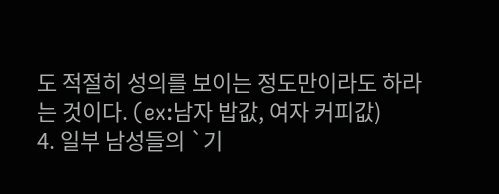도 적절히 성의를 보이는 정도만이라도 하라는 것이다. (ex:남자 밥값, 여자 커피값)
4. 일부 남성들의 `기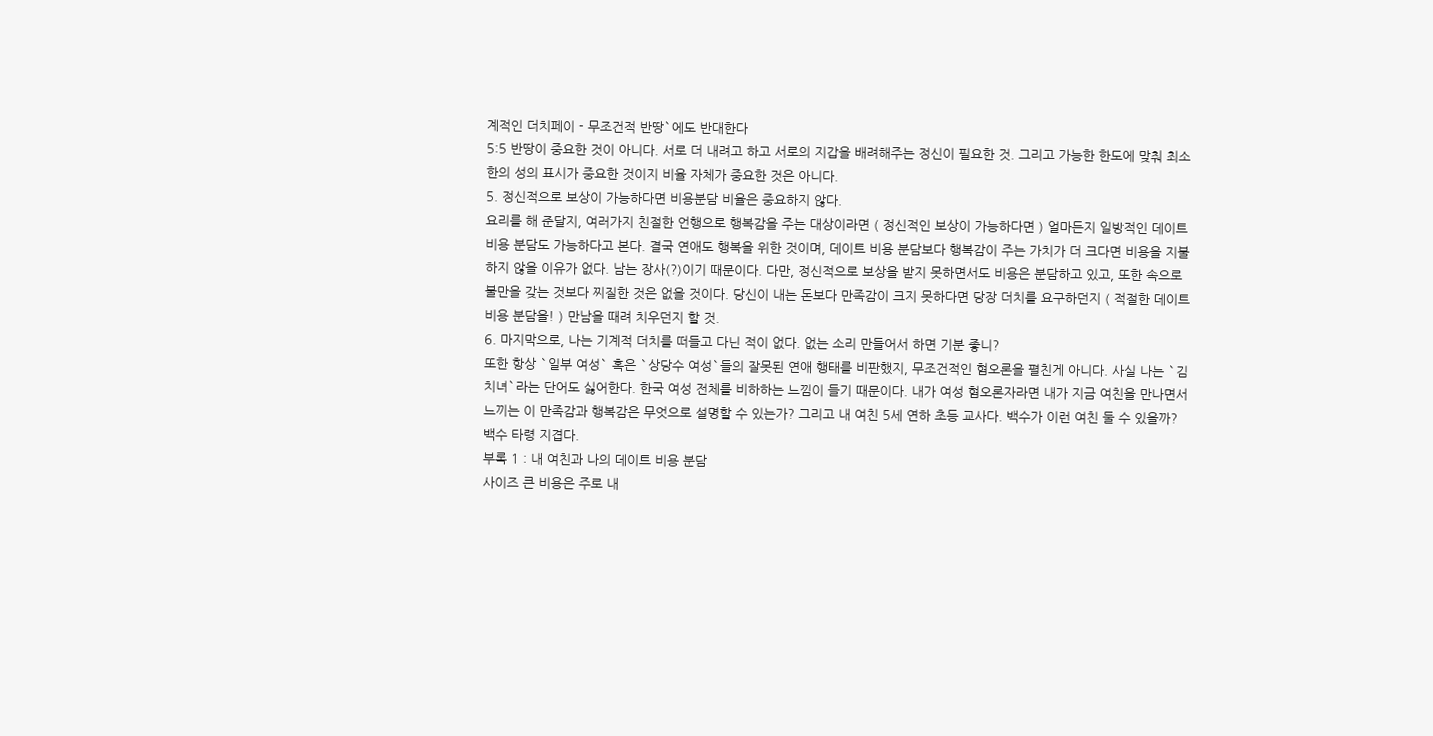계적인 더치페이 - 무조건적 반땅`에도 반대한다
5:5 반땅이 중요한 것이 아니다. 서로 더 내려고 하고 서로의 지갑을 배려해주는 정신이 필요한 것. 그리고 가능한 한도에 맞춰 최소한의 성의 표시가 중요한 것이지 비율 자체가 중요한 것은 아니다.
5. 정신적으로 보상이 가능하다면 비용분담 비율은 중요하지 않다.
요리를 해 준달지, 여러가지 친절한 언행으로 행복감을 주는 대상이라면 ( 정신적인 보상이 가능하다면 ) 얼마든지 일방적인 데이트 비용 분담도 가능하다고 본다. 결국 연애도 행복을 위한 것이며, 데이트 비용 분담보다 행복감이 주는 가치가 더 크다면 비용을 지불하지 않을 이유가 없다. 남는 장사(?)이기 때문이다. 다만, 정신적으로 보상을 받지 못하면서도 비용은 분담하고 있고, 또한 속으로 불만을 갖는 것보다 찌질한 것은 없을 것이다. 당신이 내는 돈보다 만족감이 크지 못하다면 당장 더치를 요구하던지 ( 적절한 데이트 비용 분담을! ) 만남을 때려 치우던지 할 것.
6. 마지막으로, 나는 기계적 더치를 떠들고 다닌 적이 없다. 없는 소리 만들어서 하면 기분 좋니?
또한 항상 `일부 여성` 혹은 `상당수 여성`들의 잘못된 연애 행태를 비판했지, 무조건적인 혐오론을 펼친게 아니다. 사실 나는 `김치녀`라는 단어도 싫어한다. 한국 여성 전체를 비하하는 느낌이 들기 때문이다. 내가 여성 혐오론자라면 내가 지금 여친을 만나면서 느끼는 이 만족감과 행복감은 무엇으로 설명할 수 있는가? 그리고 내 여친 5세 연하 초등 교사다. 백수가 이런 여친 둘 수 있을까? 백수 타령 지겹다.
부록 1 : 내 여친과 나의 데이트 비용 분담
사이즈 큰 비용은 주로 내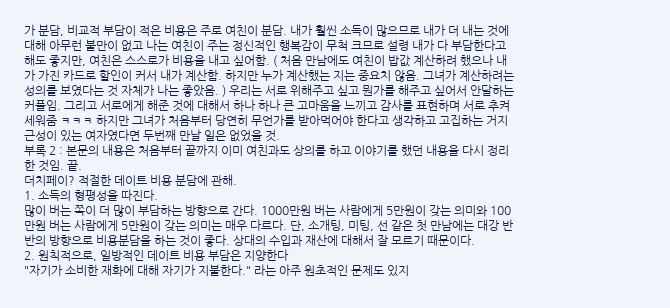가 분담, 비교적 부담이 적은 비용은 주로 여친이 분담. 내가 훨씬 소득이 많으므로 내가 더 내는 것에 대해 아무런 불만이 없고 나는 여친이 주는 정신적인 행복감이 무척 크므로 설령 내가 다 부담한다고 해도 좋지만, 여친은 스스로가 비용을 내고 싶어함. ( 처음 만남에도 여친이 밥값 계산하려 했으나 내가 가진 카드로 할인이 커서 내가 계산함. 하지만 누가 계산했는 지는 중요치 않음. 그녀가 계산하려는 성의를 보였다는 것 자체가 나는 좋았음. ) 우리는 서로 위해주고 싶고 뭔가를 해주고 싶어서 안달하는 커플임. 그리고 서로에게 해준 것에 대해서 하나 하나 큰 고마움을 느끼고 감사를 표현하며 서로 추켜 세워줌 ㅋㅋㅋ 하지만 그녀가 처음부터 당연히 무언가를 받아먹어야 한다고 생각하고 고집하는 거지 근성이 있는 여자였다면 두번째 만날 일은 없었을 것.
부록 2 : 본문의 내용은 처음부터 끝까지 이미 여친과도 상의를 하고 이야기를 했던 내용을 다시 정리한 것임. 끝.
더치페이? 적절한 데이트 비용 분담에 관해.
1. 소득의 형평성을 따진다.
많이 버는 쪽이 더 많이 부담하는 방향으로 간다. 1000만원 버는 사람에게 5만원이 갖는 의미와 100만원 버는 사람에게 5만원이 갖는 의미는 매우 다르다. 단, 소개팅, 미팅, 선 같은 첫 만남에는 대강 반반의 방향으로 비용분담을 하는 것이 좋다. 상대의 수입과 재산에 대해서 잘 모르기 때문이다.
2. 원칙적으로, 일방적인 데이트 비용 부담은 지양한다
"자기가 소비한 재화에 대해 자기가 지불한다." 라는 아주 원초적인 문제도 있지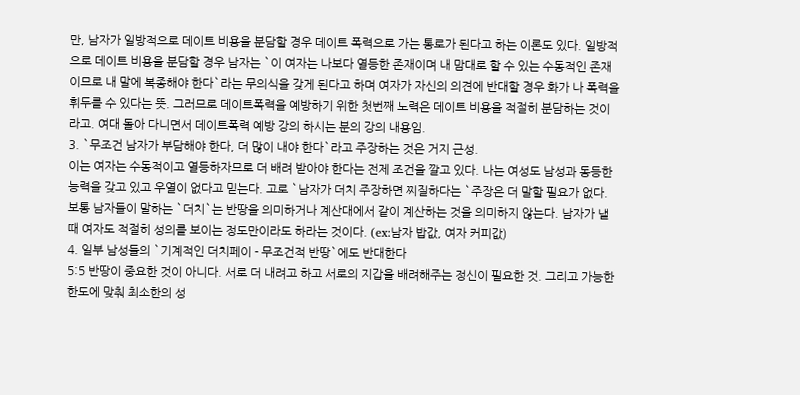만, 남자가 일방적으로 데이트 비용을 분담할 경우 데이트 폭력으로 가는 통로가 된다고 하는 이론도 있다. 일방적으로 데이트 비용을 분담할 경우 남자는 `이 여자는 나보다 열등한 존재이며 내 맘대로 할 수 있는 수동적인 존재이므로 내 말에 복종해야 한다`라는 무의식을 갖게 된다고 하며 여자가 자신의 의견에 반대할 경우 화가 나 폭력을 휘두를 수 있다는 뜻. 그러므로 데이트폭력을 예방하기 위한 첫번째 노력은 데이트 비용을 적절히 분담하는 것이라고. 여대 돌아 다니면서 데이트폭력 예방 강의 하시는 분의 강의 내용임.
3. `무조건 남자가 부담해야 한다, 더 많이 내야 한다`라고 주장하는 것은 거지 근성.
이는 여자는 수동적이고 열등하자므로 더 배려 받아야 한다는 전제 조건을 깔고 있다. 나는 여성도 남성과 동등한 능력을 갖고 있고 우열이 없다고 믿는다. 고로 `남자가 더치 주장하면 찌질하다는 `주장은 더 말할 필요가 없다. 보통 남자들이 말하는 `더치`는 반땅을 의미하거나 계산대에서 같이 계산하는 것을 의미하지 않는다. 남자가 낼때 여자도 적절히 성의를 보이는 정도만이라도 하라는 것이다. (ex:남자 밥값, 여자 커피값)
4. 일부 남성들의 `기계적인 더치페이 - 무조건적 반땅`에도 반대한다
5:5 반땅이 중요한 것이 아니다. 서로 더 내려고 하고 서로의 지갑을 배려해주는 정신이 필요한 것. 그리고 가능한 한도에 맞춰 최소한의 성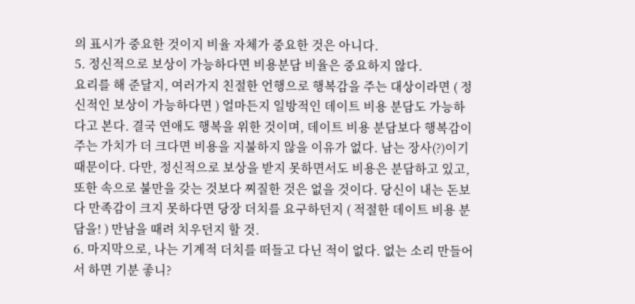의 표시가 중요한 것이지 비율 자체가 중요한 것은 아니다.
5. 정신적으로 보상이 가능하다면 비용분담 비율은 중요하지 않다.
요리를 해 준달지, 여러가지 친절한 언행으로 행복감을 주는 대상이라면 ( 정신적인 보상이 가능하다면 ) 얼마든지 일방적인 데이트 비용 분담도 가능하다고 본다. 결국 연애도 행복을 위한 것이며, 데이트 비용 분담보다 행복감이 주는 가치가 더 크다면 비용을 지불하지 않을 이유가 없다. 남는 장사(?)이기 때문이다. 다만, 정신적으로 보상을 받지 못하면서도 비용은 분담하고 있고, 또한 속으로 불만을 갖는 것보다 찌질한 것은 없을 것이다. 당신이 내는 돈보다 만족감이 크지 못하다면 당장 더치를 요구하던지 ( 적절한 데이트 비용 분담을! ) 만남을 때려 치우던지 할 것.
6. 마지막으로, 나는 기계적 더치를 떠들고 다닌 적이 없다. 없는 소리 만들어서 하면 기분 좋니?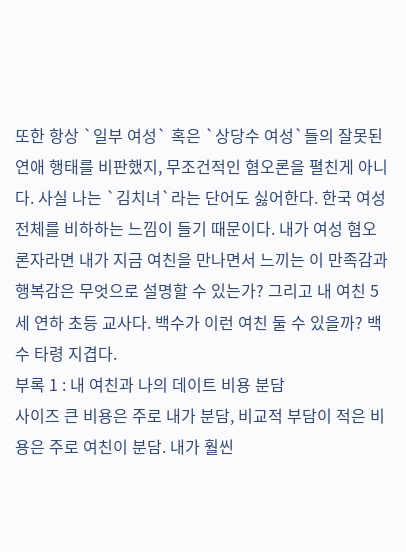또한 항상 `일부 여성` 혹은 `상당수 여성`들의 잘못된 연애 행태를 비판했지, 무조건적인 혐오론을 펼친게 아니다. 사실 나는 `김치녀`라는 단어도 싫어한다. 한국 여성 전체를 비하하는 느낌이 들기 때문이다. 내가 여성 혐오론자라면 내가 지금 여친을 만나면서 느끼는 이 만족감과 행복감은 무엇으로 설명할 수 있는가? 그리고 내 여친 5세 연하 초등 교사다. 백수가 이런 여친 둘 수 있을까? 백수 타령 지겹다.
부록 1 : 내 여친과 나의 데이트 비용 분담
사이즈 큰 비용은 주로 내가 분담, 비교적 부담이 적은 비용은 주로 여친이 분담. 내가 훨씬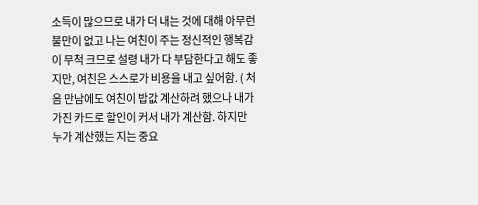소득이 많으므로 내가 더 내는 것에 대해 아무런 불만이 없고 나는 여친이 주는 정신적인 행복감이 무척 크므로 설령 내가 다 부담한다고 해도 좋지만, 여친은 스스로가 비용을 내고 싶어함. ( 처음 만남에도 여친이 밥값 계산하려 했으나 내가 가진 카드로 할인이 커서 내가 계산함. 하지만 누가 계산했는 지는 중요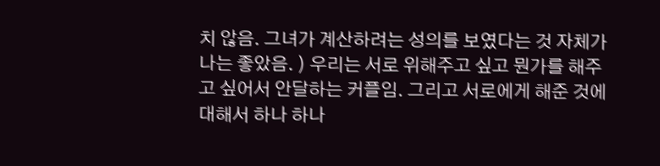치 않음. 그녀가 계산하려는 성의를 보였다는 것 자체가 나는 좋았음. ) 우리는 서로 위해주고 싶고 뭔가를 해주고 싶어서 안달하는 커플임. 그리고 서로에게 해준 것에 대해서 하나 하나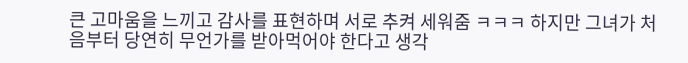큰 고마움을 느끼고 감사를 표현하며 서로 추켜 세워줌 ㅋㅋㅋ 하지만 그녀가 처음부터 당연히 무언가를 받아먹어야 한다고 생각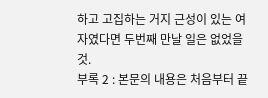하고 고집하는 거지 근성이 있는 여자였다면 두번째 만날 일은 없었을 것.
부록 2 : 본문의 내용은 처음부터 끝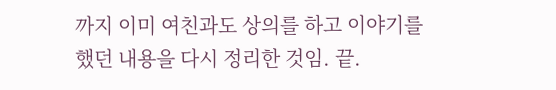까지 이미 여친과도 상의를 하고 이야기를 했던 내용을 다시 정리한 것임. 끝.